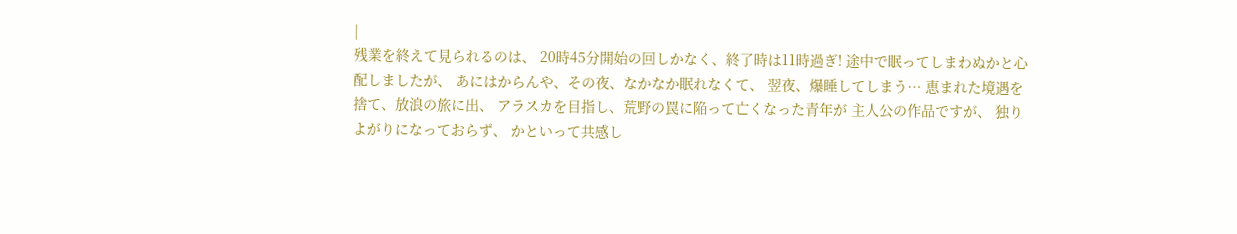|
残業を終えて見られるのは、 20時45分開始の回しかなく、終了時は11時過ぎ! 途中で眠ってしまわぬかと心配しましたが、 あにはからんや、その夜、なかなか眠れなくて、 翌夜、爆睡してしまう… 恵まれた境遇を捨て、放浪の旅に出、 アラスカを目指し、荒野の罠に陥って亡くなった青年が 主人公の作品ですが、 独りよがりになっておらず、 かといって共感し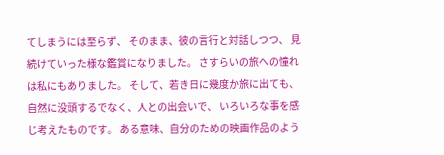てしまうには至らず、 そのまま、彼の言行と対話しつつ、 見続けていった様な鑑賞になりました。 さすらいの旅への憧れは私にもありました。 そして、若き日に幾度か旅に出ても、 自然に没頭するでなく、人との出会いで、 いろいろな事を感じ考えたものです。 ある意味、自分のための映画作品のよう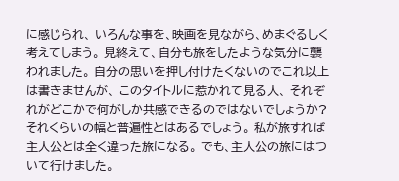に感じられ、 いろんな事を、映画を見ながら、めまぐるしく考えてしまう。 見終えて、自分も旅をしたような気分に襲われました。 自分の思いを押し付けたくないのでこれ以上は書きませんが、 このタイトルに惹かれて見る人、 それぞれがどこかで何がしか共感できるのではないでしょうか? それくらいの幅と普遍性とはあるでしょう。 私が旅すれば主人公とは全く違った旅になる。 でも、主人公の旅にはついて行けました。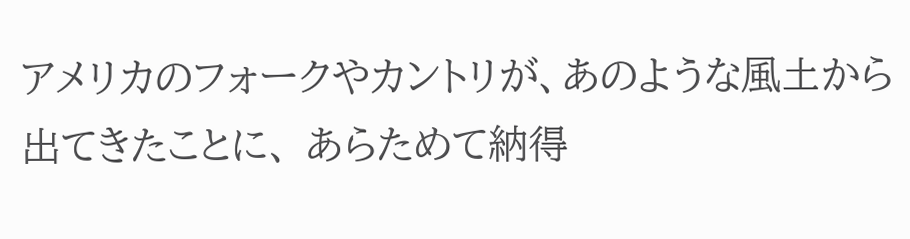アメリカのフォークやカントリが、あのような風土から出てきたことに、 あらためて納得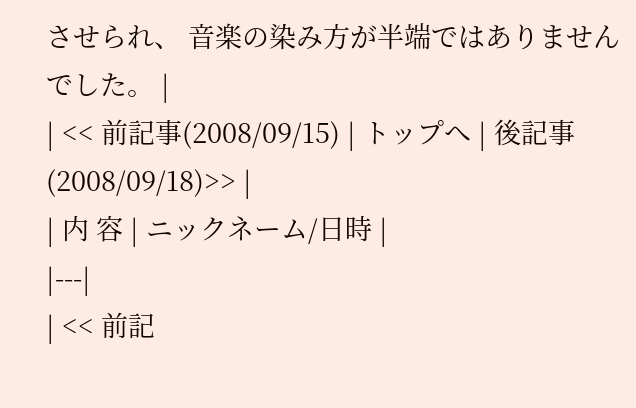させられ、 音楽の染み方が半端ではありませんでした。 |
| << 前記事(2008/09/15) | トップへ | 後記事(2008/09/18)>> |
| 内 容 | ニックネーム/日時 |
|---|
| << 前記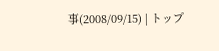事(2008/09/15) | トップ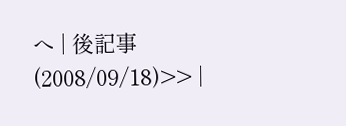へ | 後記事(2008/09/18)>> |